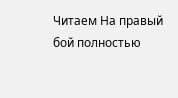Читаем На правый бой полностью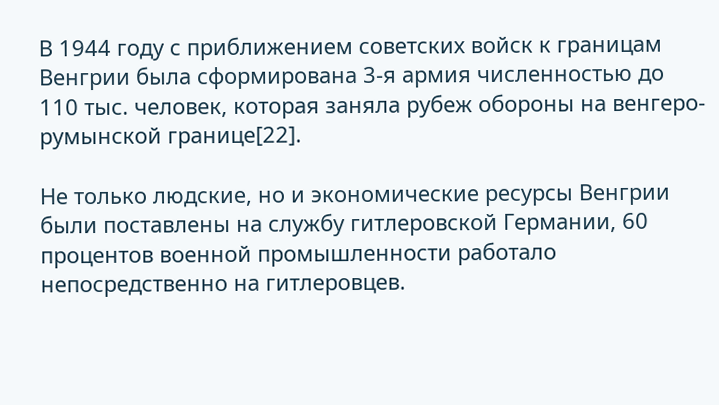В 1944 году с приближением советских войск к границам Венгрии была сформирована 3-я армия численностью до 110 тыс. человек, которая заняла рубеж обороны на венгеро-румынской границе[22].

Не только людские, но и экономические ресурсы Венгрии были поставлены на службу гитлеровской Германии, 60 процентов военной промышленности работало непосредственно на гитлеровцев.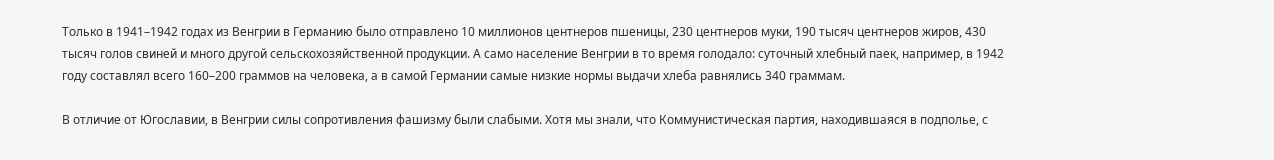Только в 1941–1942 годах из Венгрии в Германию было отправлено 10 миллионов центнеров пшеницы, 230 центнеров муки, 190 тысяч центнеров жиров, 430 тысяч голов свиней и много другой сельскохозяйственной продукции. А само население Венгрии в то время голодало: суточный хлебный паек, например, в 1942 году составлял всего 160–200 граммов на человека, а в самой Германии самые низкие нормы выдачи хлеба равнялись 340 граммам.

В отличие от Югославии, в Венгрии силы сопротивления фашизму были слабыми. Хотя мы знали, что Коммунистическая партия, находившаяся в подполье, с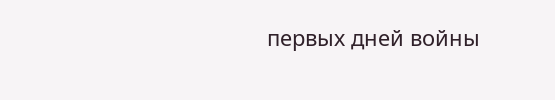первых дней войны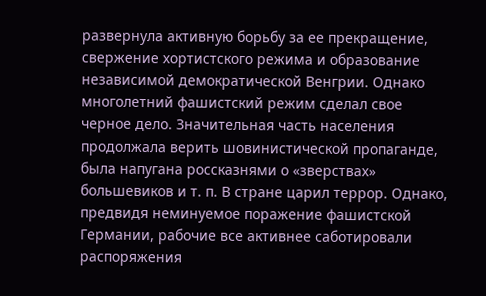развернула активную борьбу за ее прекращение, свержение хортистского режима и образование независимой демократической Венгрии. Однако многолетний фашистский режим сделал свое черное дело. Значительная часть населения продолжала верить шовинистической пропаганде, была напугана россказнями о «зверствах» большевиков и т. п. В стране царил террор. Однако, предвидя неминуемое поражение фашистской Германии, рабочие все активнее саботировали распоряжения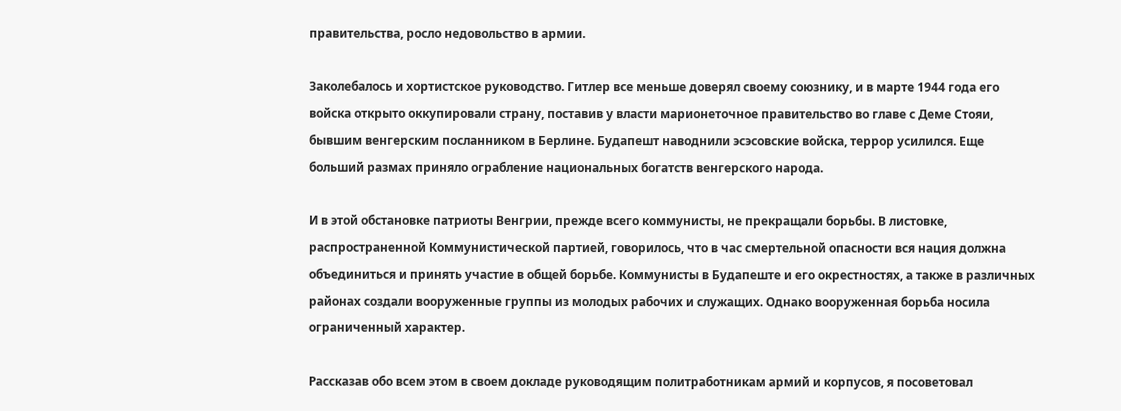правительства, росло недовольство в армии.

Заколебалось и хортистское руководство. Гитлер все меньше доверял своему союзнику, и в марте 1944 года его войска открыто оккупировали страну, поставив у власти марионеточное правительство во главе с Деме Стояи, бывшим венгерским посланником в Берлине. Будапешт наводнили эсэсовские войска, террор усилился. Еще больший размах приняло ограбление национальных богатств венгерского народа.

И в этой обстановке патриоты Венгрии, прежде всего коммунисты, не прекращали борьбы. В листовке, распространенной Коммунистической партией, говорилось, что в час смертельной опасности вся нация должна объединиться и принять участие в общей борьбе. Коммунисты в Будапеште и его окрестностях, а также в различных районах создали вооруженные группы из молодых рабочих и служащих. Однако вооруженная борьба носила ограниченный характер.

Рассказав обо всем этом в своем докладе руководящим политработникам армий и корпусов, я посоветовал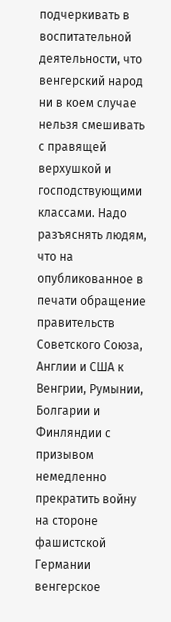подчеркивать в воспитательной деятельности, что венгерский народ ни в коем случае нельзя смешивать с правящей верхушкой и господствующими классами. Надо разъяснять людям, что на опубликованное в печати обращение правительств Советского Союза, Англии и США к Венгрии, Румынии, Болгарии и Финляндии с призывом немедленно прекратить войну на стороне фашистской Германии венгерское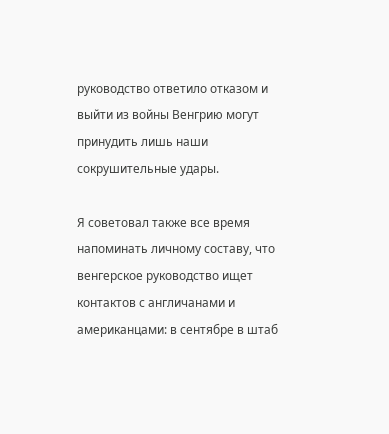руководство ответило отказом и выйти из войны Венгрию могут принудить лишь наши сокрушительные удары.

Я советовал также все время напоминать личному составу, что венгерское руководство ищет контактов с англичанами и американцами: в сентябре в штаб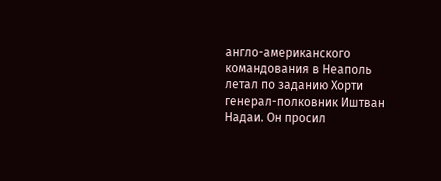англо-американского командования в Неаполь летал по заданию Хорти генерал-полковник Иштван Надаи. Он просил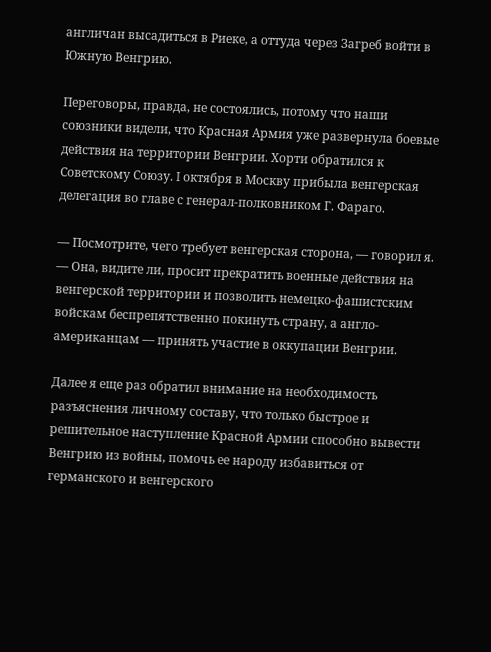англичан высадиться в Риеке, а оттуда через Загреб войти в Южную Венгрию.

Переговоры, правда, не состоялись, потому что наши союзники видели, что Красная Армия уже развернула боевые действия на территории Венгрии. Хорти обратился к Советскому Союзу. I октября в Москву прибыла венгерская делегация во главе с генерал-полковником Г. Фараго.

— Посмотрите, чего требует венгерская сторона, — говорил я. — Она, видите ли, просит прекратить военные действия на венгерской территории и позволить немецко-фашистским войскам беспрепятственно покинуть страну, а англо-американцам — принять участие в оккупации Венгрии.

Далее я еще раз обратил внимание на необходимость разъяснения личному составу, что только быстрое и решительное наступление Красной Армии способно вывести Венгрию из войны, помочь ее народу избавиться от германского и венгерского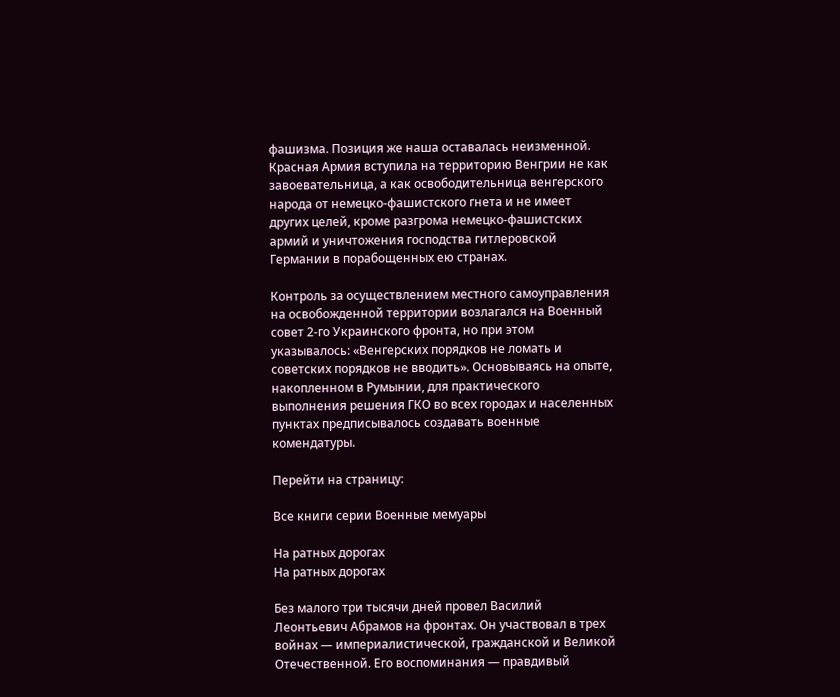фашизма. Позиция же наша оставалась неизменной. Красная Армия вступила на территорию Венгрии не как завоевательница, а как освободительница венгерского народа от немецко-фашистского гнета и не имеет других целей, кроме разгрома немецко-фашистских армий и уничтожения господства гитлеровской Германии в порабощенных ею странах.

Контроль за осуществлением местного самоуправления на освобожденной территории возлагался на Военный совет 2-го Украинского фронта, но при этом указывалось: «Венгерских порядков не ломать и советских порядков не вводить». Основываясь на опыте, накопленном в Румынии, для практического выполнения решения ГКО во всех городах и населенных пунктах предписывалось создавать военные комендатуры.

Перейти на страницу:

Все книги серии Военные мемуары

На ратных дорогах
На ратных дорогах

Без малого три тысячи дней провел Василий Леонтьевич Абрамов на фронтах. Он участвовал в трех войнах — империалистической, гражданской и Великой Отечественной. Его воспоминания — правдивый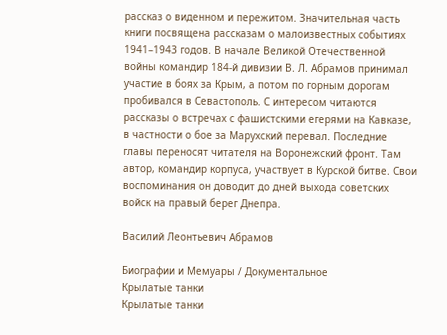рассказ о виденном и пережитом. Значительная часть книги посвящена рассказам о малоизвестных событиях 1941–1943 годов. В начале Великой Отечественной войны командир 184-й дивизии В. Л. Абрамов принимал участие в боях за Крым, а потом по горным дорогам пробивался в Севастополь. С интересом читаются рассказы о встречах с фашистскими егерями на Кавказе, в частности о бое за Марухский перевал. Последние главы переносят читателя на Воронежский фронт. Там автор, командир корпуса, участвует в Курской битве. Свои воспоминания он доводит до дней выхода советских войск на правый берег Днепра.

Василий Леонтьевич Абрамов

Биографии и Мемуары / Документальное
Крылатые танки
Крылатые танки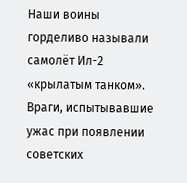Наши воины горделиво называли самолёт Ил-2 «крылатым танком». Враги, испытывавшие ужас при появлении советских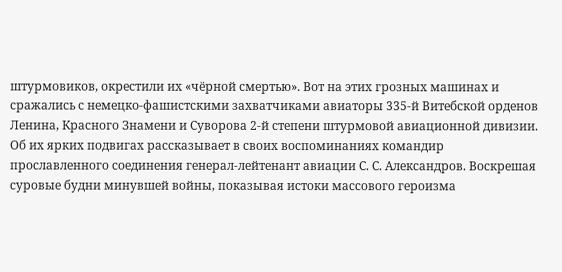штурмовиков, окрестили их «чёрной смертью». Вот на этих грозных машинах и сражались с немецко-фашистскими захватчиками авиаторы 335-й Витебской орденов Ленина, Красного Знамени и Суворова 2-й степени штурмовой авиационной дивизии. Об их ярких подвигах рассказывает в своих воспоминаниях командир прославленного соединения генерал-лейтенант авиации С. С. Александров. Воскрешая суровые будни минувшей войны, показывая истоки массового героизма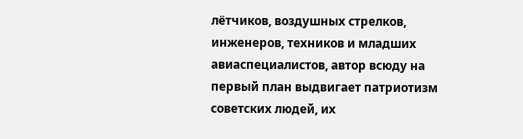лётчиков, воздушных стрелков, инженеров, техников и младших авиаспециалистов, автор всюду на первый план выдвигает патриотизм советских людей, их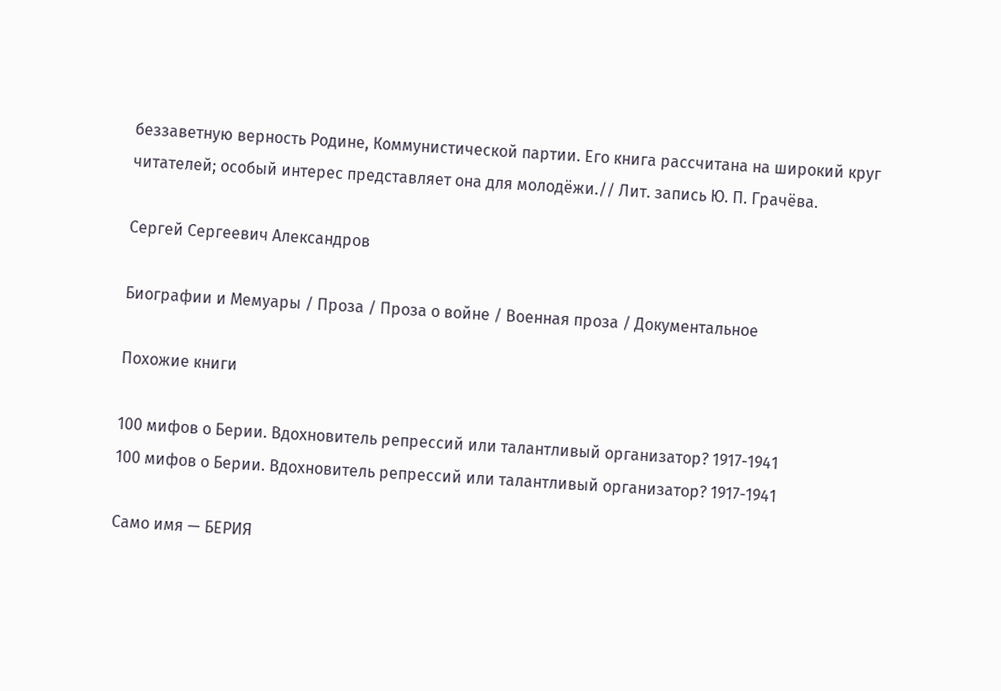беззаветную верность Родине, Коммунистической партии. Его книга рассчитана на широкий круг читателей; особый интерес представляет она для молодёжи.// Лит. запись Ю. П. Грачёва.

Сергей Сергеевич Александров

Биографии и Мемуары / Проза / Проза о войне / Военная проза / Документальное

Похожие книги

100 мифов о Берии. Вдохновитель репрессий или талантливый организатор? 1917-1941
100 мифов о Берии. Вдохновитель репрессий или талантливый организатор? 1917-1941

Само имя — БЕРИЯ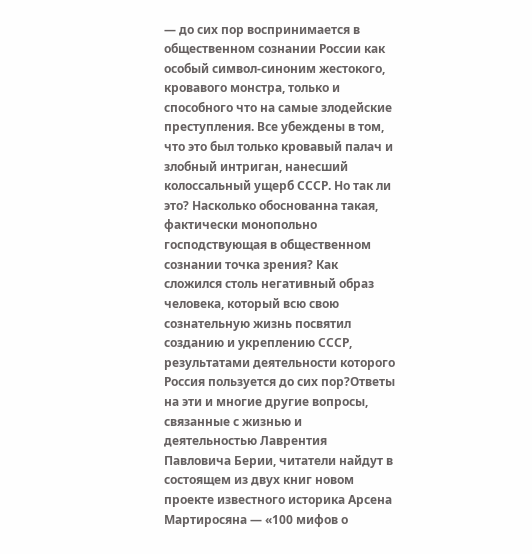— до сих пор воспринимается в общественном сознании России как особый символ-синоним жестокого, кровавого монстра, только и способного что на самые злодейские преступления. Все убеждены в том, что это был только кровавый палач и злобный интриган, нанесший колоссальный ущерб СССР. Но так ли это? Насколько обоснованна такая, фактически монопольно господствующая в общественном сознании точка зрения? Как сложился столь негативный образ человека, который всю свою сознательную жизнь посвятил созданию и укреплению СССР, результатами деятельности которого Россия пользуется до сих пор?Ответы на эти и многие другие вопросы, связанные с жизнью и деятельностью Лаврентия Павловича Берии, читатели найдут в состоящем из двух книг новом проекте известного историка Арсена Мартиросяна — «100 мифов о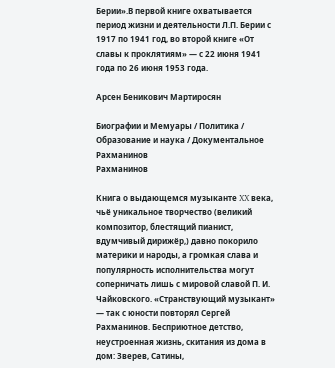Берии».В первой книге охватывается период жизни и деятельности Л.П. Берии с 1917 по 1941 год, во второй книге «От славы к проклятиям» — с 22 июня 1941 года по 26 июня 1953 года.

Арсен Беникович Мартиросян

Биографии и Мемуары / Политика / Образование и наука / Документальное
Рахманинов
Рахманинов

Книга о выдающемся музыканте XX века, чьё уникальное творчество (великий композитор, блестящий пианист, вдумчивый дирижёр,) давно покорило материки и народы, а громкая слава и популярность исполнительства могут соперничать лишь с мировой славой П. И. Чайковского. «Странствующий музыкант» — так с юности повторял Сергей Рахманинов. Бесприютное детство, неустроенная жизнь, скитания из дома в дом: Зверев, Сатины,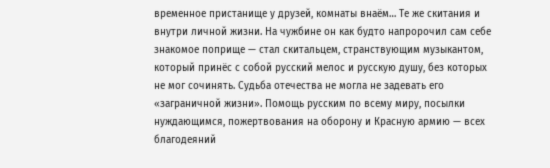временное пристанище у друзей, комнаты внаём… Те же скитания и внутри личной жизни. На чужбине он как будто напророчил сам себе знакомое поприще — стал скитальцем, странствующим музыкантом, который принёс с собой русский мелос и русскую душу, без которых не мог сочинять. Судьба отечества не могла не задевать его «заграничной жизни». Помощь русским по всему миру, посылки нуждающимся, пожертвования на оборону и Красную армию — всех благодеяний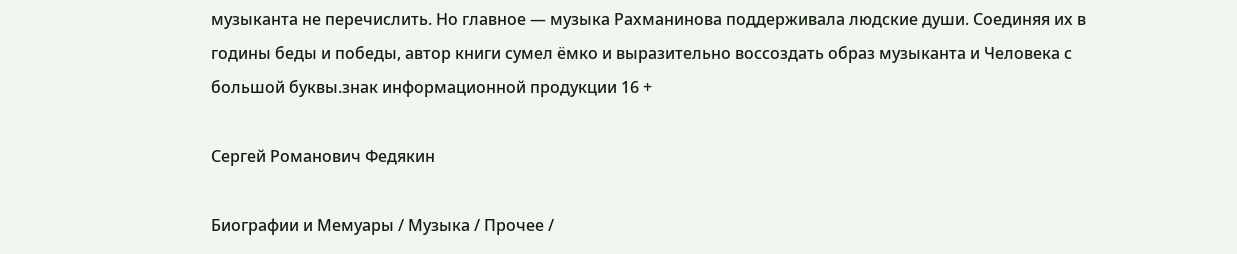музыканта не перечислить. Но главное — музыка Рахманинова поддерживала людские души. Соединяя их в годины беды и победы, автор книги сумел ёмко и выразительно воссоздать образ музыканта и Человека с большой буквы.знак информационной продукции 16 +

Сергей Романович Федякин

Биографии и Мемуары / Музыка / Прочее /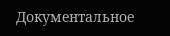Документальное